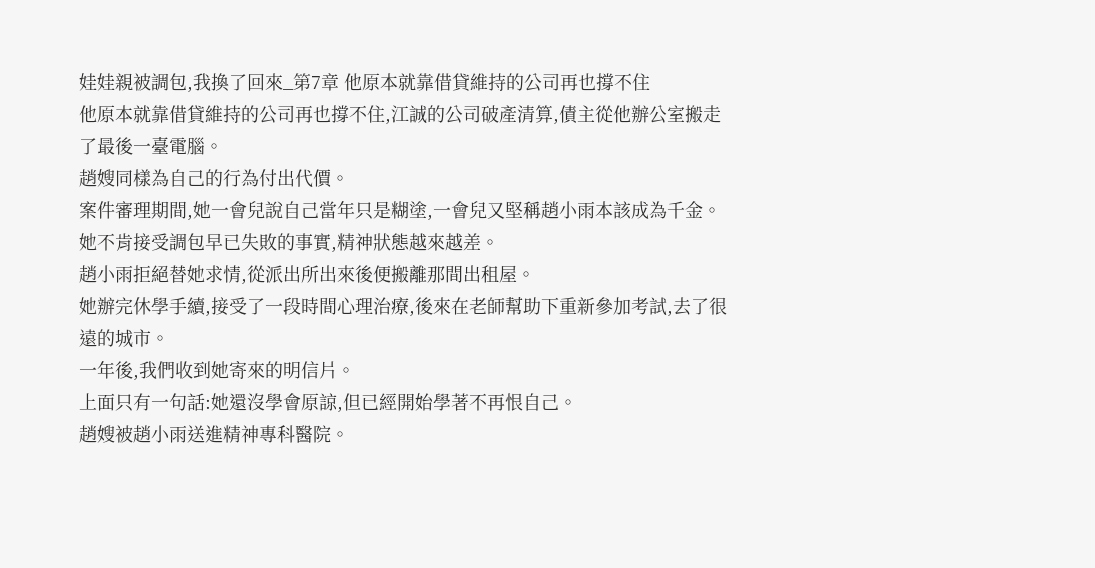娃娃親被調包,我換了回來_第7章 他原本就靠借貸維持的公司再也撐不住
他原本就靠借貸維持的公司再也撐不住,江誠的公司破產清算,債主從他辦公室搬走了最後一臺電腦。
趙嫂同樣為自己的行為付出代價。
案件審理期間,她一會兒說自己當年只是糊塗,一會兒又堅稱趙小雨本該成為千金。
她不肯接受調包早已失敗的事實,精神狀態越來越差。
趙小雨拒絕替她求情,從派出所出來後便搬離那間出租屋。
她辦完休學手續,接受了一段時間心理治療,後來在老師幫助下重新參加考試,去了很遠的城市。
一年後,我們收到她寄來的明信片。
上面只有一句話:她還沒學會原諒,但已經開始學著不再恨自己。
趙嫂被趙小雨送進精神專科醫院。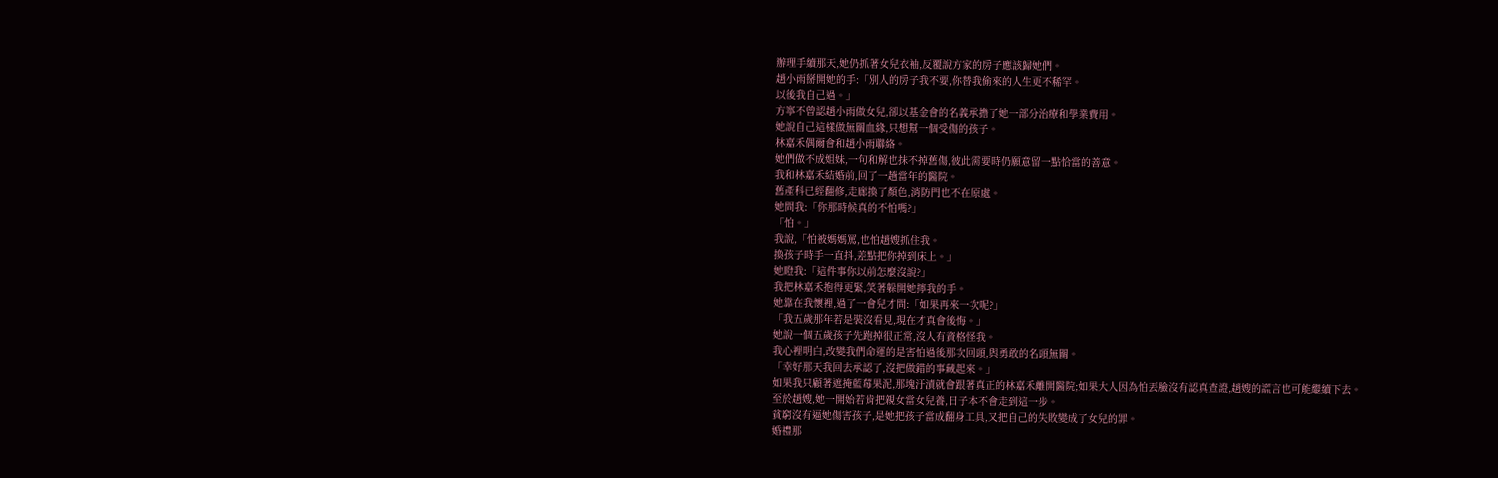辦理手續那天,她仍抓著女兒衣袖,反覆說方家的房子應該歸她們。
趙小雨掰開她的手:「別人的房子我不要,你替我偷來的人生更不稀罕。
以後我自己過。」
方寧不曾認趙小雨做女兒,卻以基金會的名義承擔了她一部分治療和學業費用。
她說自己這樣做無關血緣,只想幫一個受傷的孩子。
林嘉禾偶爾會和趙小雨聯絡。
她們做不成姐妹,一句和解也抹不掉舊傷,彼此需要時仍願意留一點恰當的善意。
我和林嘉禾結婚前,回了一趟當年的醫院。
舊產科已經翻修,走廊換了顏色,消防門也不在原處。
她問我:「你那時候真的不怕嗎?」
「怕。」
我說,「怕被媽媽罵,也怕趙嫂抓住我。
換孩子時手一直抖,差點把你掉到床上。」
她瞪我:「這件事你以前怎麼沒說?」
我把林嘉禾抱得更緊,笑著躲開她擰我的手。
她靠在我懷裡,過了一會兒才問:「如果再來一次呢?」
「我五歲那年若是裝沒看見,現在才真會後悔。」
她說一個五歲孩子先跑掉很正常,沒人有資格怪我。
我心裡明白,改變我們命運的是害怕過後那次回頭,與勇敢的名頭無關。
「幸好那天我回去承認了,沒把做錯的事藏起來。」
如果我只顧著遮掩藍莓果泥,那塊汙漬就會跟著真正的林嘉禾離開醫院;如果大人因為怕丟臉沒有認真查證,趙嫂的謊言也可能繼續下去。
至於趙嫂,她一開始若肯把親女當女兒養,日子本不會走到這一步。
貧窮沒有逼她傷害孩子,是她把孩子當成翻身工具,又把自己的失敗變成了女兒的罪。
婚禮那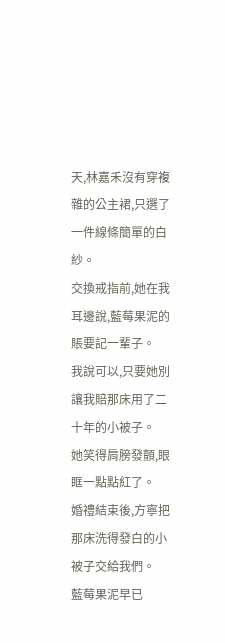天,林嘉禾沒有穿複雜的公主裙,只選了一件線條簡單的白紗。
交換戒指前,她在我耳邊說,藍莓果泥的賬要記一輩子。
我說可以,只要她別讓我賠那床用了二十年的小被子。
她笑得肩膀發顫,眼眶一點點紅了。
婚禮結束後,方寧把那床洗得發白的小被子交給我們。
藍莓果泥早已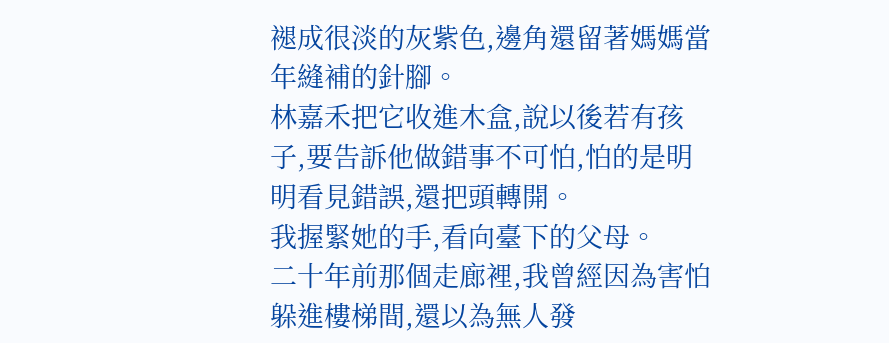褪成很淡的灰紫色,邊角還留著媽媽當年縫補的針腳。
林嘉禾把它收進木盒,說以後若有孩子,要告訴他做錯事不可怕,怕的是明明看見錯誤,還把頭轉開。
我握緊她的手,看向臺下的父母。
二十年前那個走廊裡,我曾經因為害怕躲進樓梯間,還以為無人發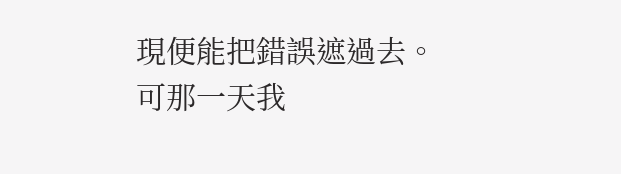現便能把錯誤遮過去。
可那一天我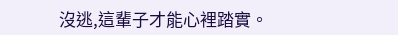沒逃,這輩子才能心裡踏實。